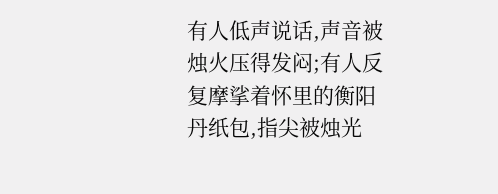有人低声说话,声音被烛火压得发闷;有人反复摩挲着怀里的衡阳丹纸包,指尖被烛光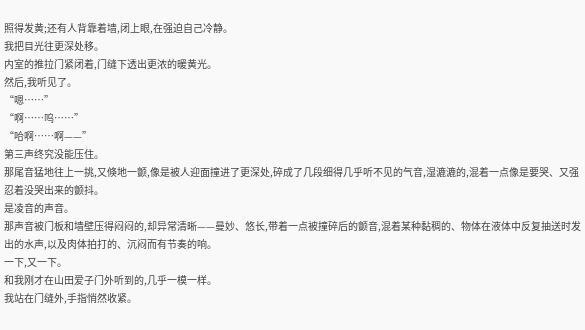照得发黄;还有人背靠着墙,闭上眼,在强迫自己冷静。
我把目光往更深处移。
内室的推拉门紧闭着,门缝下透出更浓的暖黄光。
然后,我听见了。
“嗯……”
“啊……呜……”
“哈啊……啊——”
第三声终究没能压住。
那尾音猛地往上一挑,又倏地一颤,像是被人迎面撞进了更深处,碎成了几段细得几乎听不见的气音,湿漉漉的,混着一点像是要哭、又强忍着没哭出来的颤抖。
是凌音的声音。
那声音被门板和墙壁压得闷闷的,却异常清晰——曼妙、悠长,带着一点被撞碎后的颤音,混着某种黏稠的、物体在液体中反复抽送时发出的水声,以及肉体拍打的、沉闷而有节奏的响。
一下,又一下。
和我刚才在山田爱子门外听到的,几乎一模一样。
我站在门缝外,手指悄然收紧。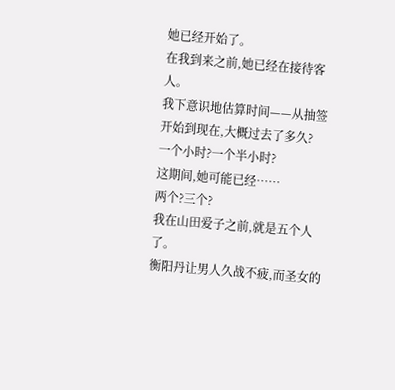她已经开始了。
在我到来之前,她已经在接待客人。
我下意识地估算时间——从抽签开始到现在,大概过去了多久?
一个小时?一个半小时?
这期间,她可能已经……
两个?三个?
我在山田爱子之前,就是五个人了。
衡阳丹让男人久战不疲,而圣女的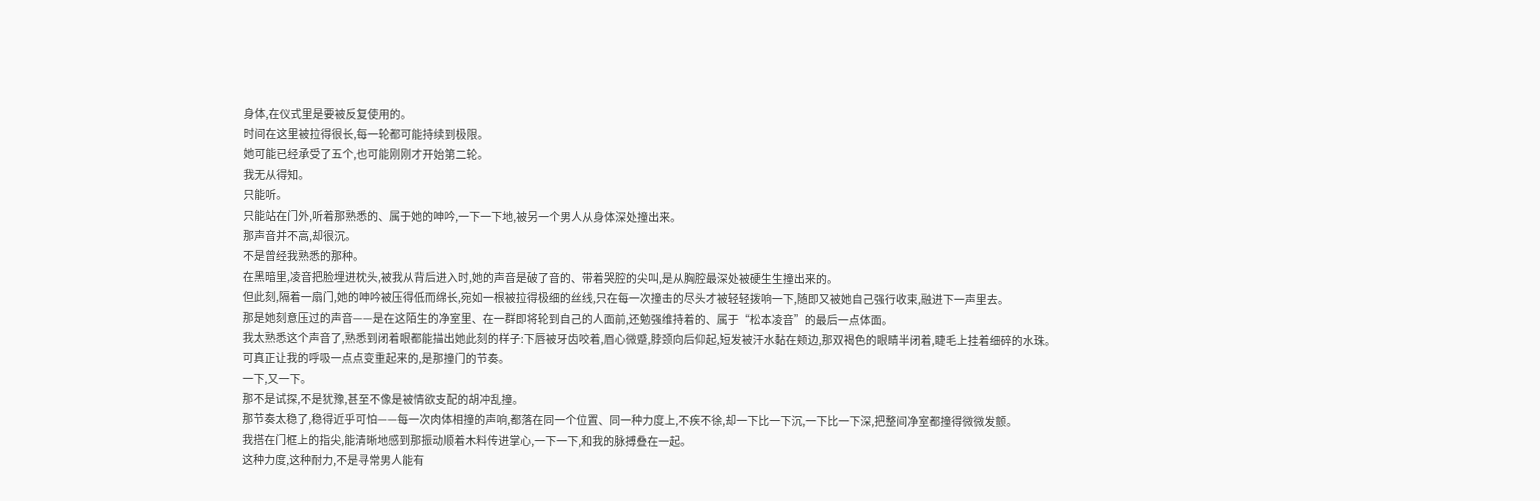身体,在仪式里是要被反复使用的。
时间在这里被拉得很长,每一轮都可能持续到极限。
她可能已经承受了五个,也可能刚刚才开始第二轮。
我无从得知。
只能听。
只能站在门外,听着那熟悉的、属于她的呻吟,一下一下地,被另一个男人从身体深处撞出来。
那声音并不高,却很沉。
不是曾经我熟悉的那种。
在黑暗里,凌音把脸埋进枕头,被我从背后进入时,她的声音是破了音的、带着哭腔的尖叫,是从胸腔最深处被硬生生撞出来的。
但此刻,隔着一扇门,她的呻吟被压得低而绵长,宛如一根被拉得极细的丝线,只在每一次撞击的尽头才被轻轻拨响一下,随即又被她自己强行收束,融进下一声里去。
那是她刻意压过的声音——是在这陌生的净室里、在一群即将轮到自己的人面前,还勉强维持着的、属于“松本凌音”的最后一点体面。
我太熟悉这个声音了,熟悉到闭着眼都能描出她此刻的样子:下唇被牙齿咬着,眉心微蹙,脖颈向后仰起,短发被汗水黏在颊边,那双褐色的眼睛半闭着,睫毛上挂着细碎的水珠。
可真正让我的呼吸一点点变重起来的,是那撞门的节奏。
一下,又一下。
那不是试探,不是犹豫,甚至不像是被情欲支配的胡冲乱撞。
那节奏太稳了,稳得近乎可怕——每一次肉体相撞的声响,都落在同一个位置、同一种力度上,不疾不徐,却一下比一下沉,一下比一下深,把整间净室都撞得微微发颤。
我搭在门框上的指尖,能清晰地感到那振动顺着木料传进掌心,一下一下,和我的脉搏叠在一起。
这种力度,这种耐力,不是寻常男人能有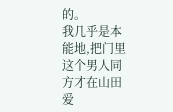的。
我几乎是本能地,把门里这个男人同方才在山田爱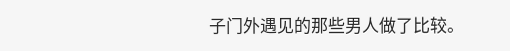子门外遇见的那些男人做了比较。